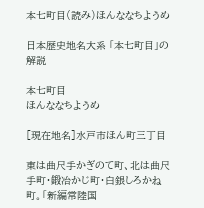本七町目(読み)ほんななちようめ

日本歴史地名大系 「本七町目」の解説

本七町目
ほんななちようめ

[現在地名]水戸市ほん町三丁目

東は曲尺手かぎのて町、北は曲尺手町・鍛冶かじ町・白銀しろかね町。「新編常陸国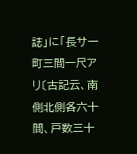誌」に「長サ一町三間一尺アリ〔古記云、南側北側各六十間、戸数三十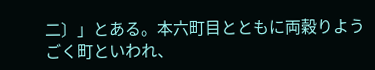二〕」とある。本六町目とともに両穀りようごく町といわれ、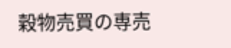穀物売買の専売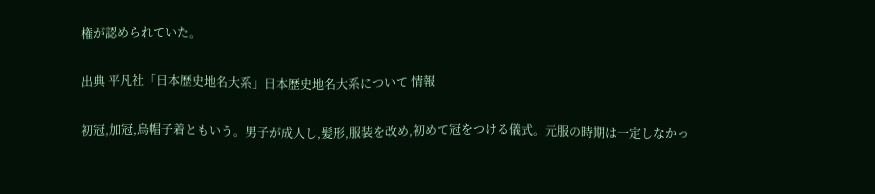権が認められていた。

出典 平凡社「日本歴史地名大系」日本歴史地名大系について 情報

初冠,加冠,烏帽子着ともいう。男子が成人し,髪形,服装を改め,初めて冠をつける儀式。元服の時期は一定しなかっ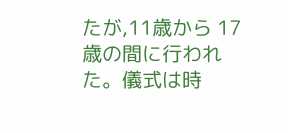たが,11歳から 17歳の間に行われた。儀式は時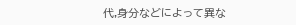代,身分などによって異な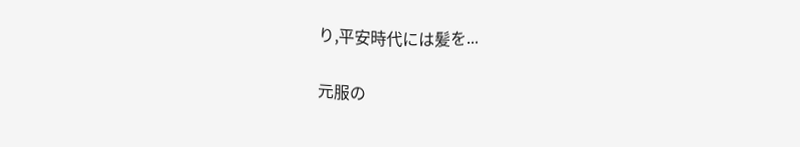り,平安時代には髪を...

元服の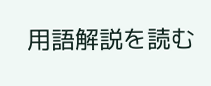用語解説を読む